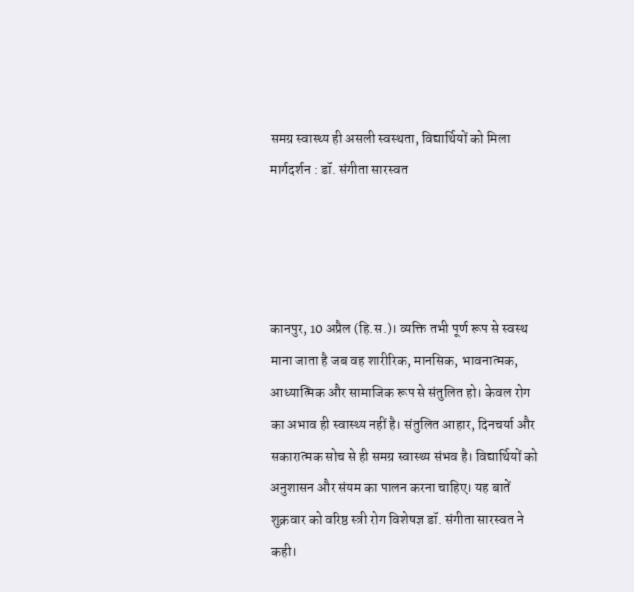समग्र स्वास्थ्य ही असली स्वस्थता, विद्यार्थियों को मिला मार्गदर्शन : डॉ. संगीता सारस्वत




कानपुर, 10 अप्रैल (हि.स.)। व्यक्ति तभी पूर्ण रूप से स्वस्थ माना जाता है जब वह शारीरिक, मानसिक, भावनात्मक, आध्यात्मिक और सामाजिक रूप से संतुलित हो। केवल रोग का अभाव ही स्वास्थ्य नहीं है। संतुलित आहार, दिनचर्या और सकारात्मक सोच से ही समग्र स्वास्थ्य संभव है। विद्यार्थियों को अनुशासन और संयम का पालन करना चाहिए। यह बातें शुक्रवार को वरिष्ठ स्त्री रोग विशेषज्ञ डॉ. संगीता सारस्वत ने कही।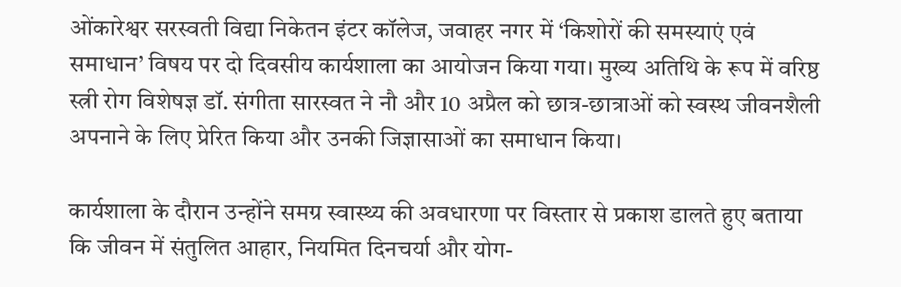ओंकारेश्वर सरस्वती विद्या निकेतन इंटर कॉलेज, जवाहर नगर में ‘किशोरों की समस्याएं एवं समाधान’ विषय पर दो दिवसीय कार्यशाला का आयोजन किया गया। मुख्य अतिथि के रूप में वरिष्ठ स्त्री रोग विशेषज्ञ डॉ. संगीता सारस्वत ने नौ और 10 अप्रैल को छात्र-छात्राओं को स्वस्थ जीवनशैली अपनाने के लिए प्रेरित किया और उनकी जिज्ञासाओं का समाधान किया।

कार्यशाला के दौरान उन्होंने समग्र स्वास्थ्य की अवधारणा पर विस्तार से प्रकाश डालते हुए बताया कि जीवन में संतुलित आहार, नियमित दिनचर्या और योग-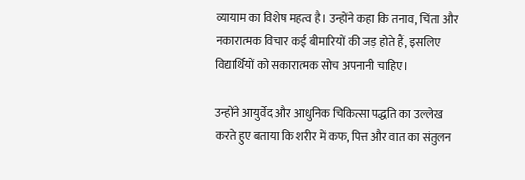व्यायाम का विशेष महत्व है। उन्होंने कहा कि तनाव, चिंता और नकारात्मक विचार कई बीमारियों की जड़ होते हैं, इसलिए विद्यार्थियों को सकारात्मक सोच अपनानी चाहिए।

उन्होंने आयुर्वेद और आधुनिक चिकित्सा पद्धति का उल्लेख करते हुए बताया कि शरीर में कफ, पित्त और वात का संतुलन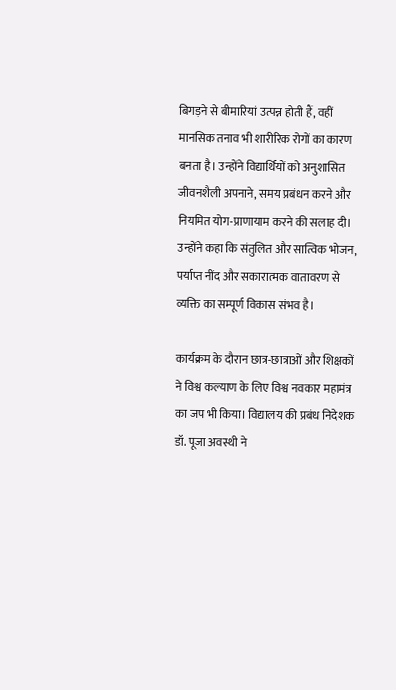बिगड़ने से बीमारियां उत्पन्न होती हैं, वहीं मानसिक तनाव भी शारीरिक रोगों का कारण बनता है। उन्होंने विद्यार्थियों को अनुशासित जीवनशैली अपनाने, समय प्रबंधन करने और नियमित योग-प्राणायाम करने की सलाह दी। उन्होंने कहा कि संतुलित और सात्विक भोजन, पर्याप्त नींद और सकारात्मक वातावरण से व्यक्ति का सम्पूर्ण विकास संभव है।

कार्यक्रम के दौरान छात्र-छात्राओं और शिक्षकों ने विश्व कल्याण के लिए विश्व नवकार महामंत्र का जप भी किया। विद्यालय की प्रबंध निदेशक डॉ. पूजा अवस्थी ने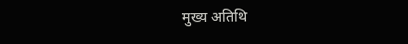मुख्य अतिथि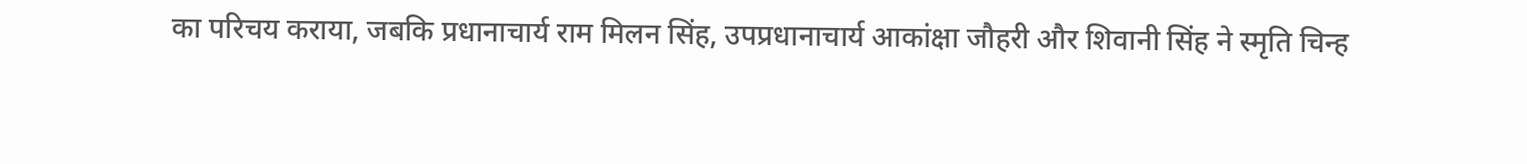का परिचय कराया, जबकि प्रधानाचार्य राम मिलन सिंह, उपप्रधानाचार्य आकांक्षा जौहरी और शिवानी सिंह ने स्मृति चिन्ह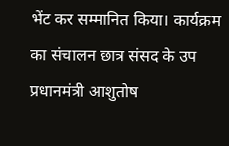भेंट कर सम्मानित किया। कार्यक्रम का संचालन छात्र संसद के उप प्रधानमंत्री आशुतोष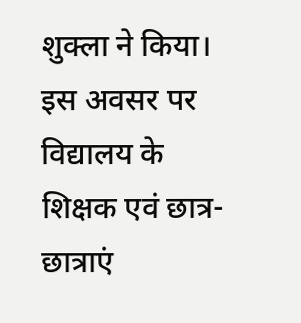शुक्ला ने किया। इस अवसर पर विद्यालय के शिक्षक एवं छात्र-छात्राएं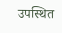उपस्थित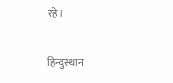रहे।

हिन्दुस्थान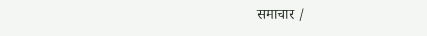समाचार /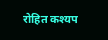रोहित कश्यप